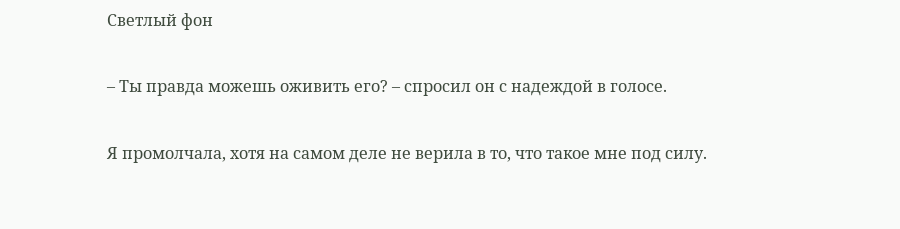Светлый фон

– Ты правда можешь оживить его? – спросил он с надеждой в голосе.

Я промолчала, хотя на самом деле не верила в то, что такое мне под силу.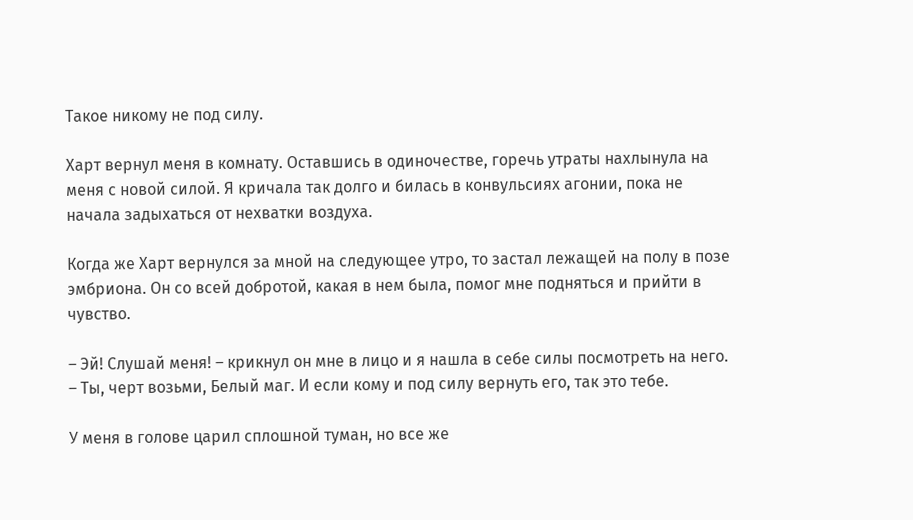Такое никому не под силу.

Харт вернул меня в комнату. Оставшись в одиночестве, горечь утраты нахлынула на меня с новой силой. Я кричала так долго и билась в конвульсиях агонии, пока не начала задыхаться от нехватки воздуха.

Когда же Харт вернулся за мной на следующее утро, то застал лежащей на полу в позе эмбриона. Он со всей добротой, какая в нем была, помог мне подняться и прийти в чувство.

– Эй! Слушай меня! – крикнул он мне в лицо и я нашла в себе силы посмотреть на него. – Ты, черт возьми, Белый маг. И если кому и под силу вернуть его, так это тебе.

У меня в голове царил сплошной туман, но все же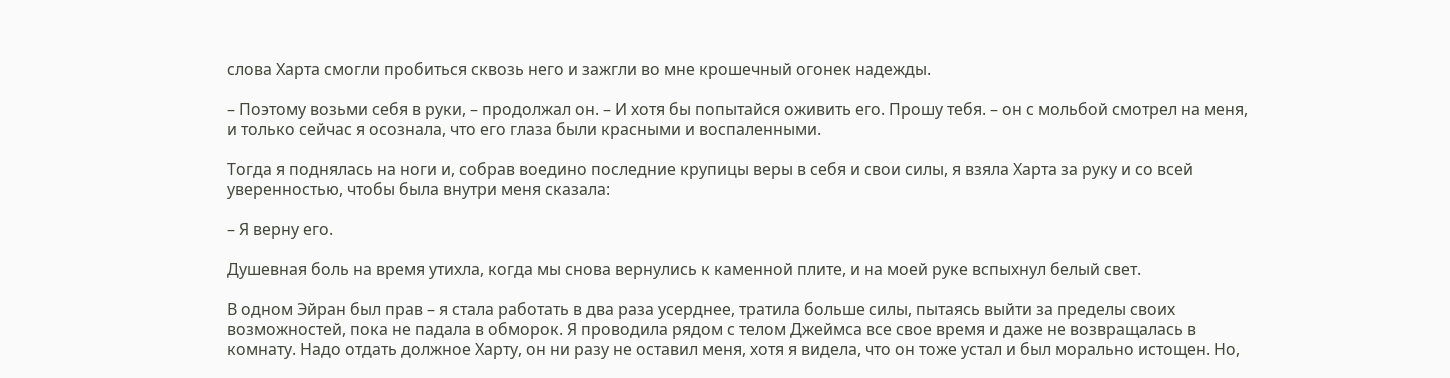слова Харта смогли пробиться сквозь него и зажгли во мне крошечный огонек надежды.

– Поэтому возьми себя в руки, – продолжал он. – И хотя бы попытайся оживить его. Прошу тебя. – он с мольбой смотрел на меня, и только сейчас я осознала, что его глаза были красными и воспаленными.

Тогда я поднялась на ноги и, собрав воедино последние крупицы веры в себя и свои силы, я взяла Харта за руку и со всей уверенностью, чтобы была внутри меня сказала:

– Я верну его.

Душевная боль на время утихла, когда мы снова вернулись к каменной плите, и на моей руке вспыхнул белый свет.

В одном Эйран был прав – я стала работать в два раза усерднее, тратила больше силы, пытаясь выйти за пределы своих возможностей, пока не падала в обморок. Я проводила рядом с телом Джеймса все свое время и даже не возвращалась в комнату. Надо отдать должное Харту, он ни разу не оставил меня, хотя я видела, что он тоже устал и был морально истощен. Но,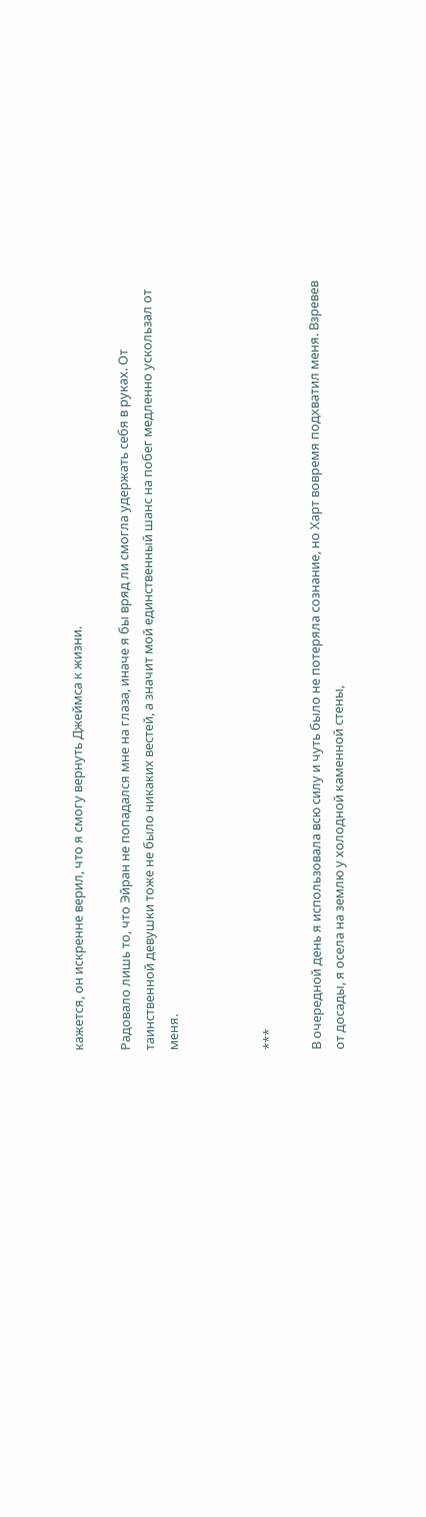кажется, он искренне верил, что я смогу вернуть Джеймса к жизни.

Радовало лишь то, что Эйран не попадался мне на глаза, иначе я бы вряд ли смогла удержать себя в руках. От таинственной девушки тоже не было никаких вестей, а значит мой единственный шанс на побег медленно ускользал от меня.



***

В очередной день я использовала всю силу и чуть было не потеряла сознание, но Харт вовремя подхватил меня. Взревев от досады, я осела на землю у холодной каменной стены,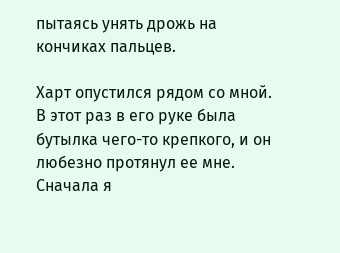пытаясь унять дрожь на кончиках пальцев.

Харт опустился рядом со мной. В этот раз в его руке была бутылка чего-то крепкого, и он любезно протянул ее мне. Сначала я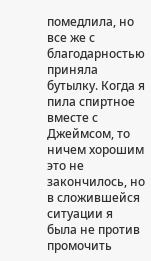помедлила, но все же с благодарностью приняла бутылку. Когда я пила спиртное вместе с Джеймсом, то ничем хорошим это не закончилось, но в сложившейся ситуации я была не против промочить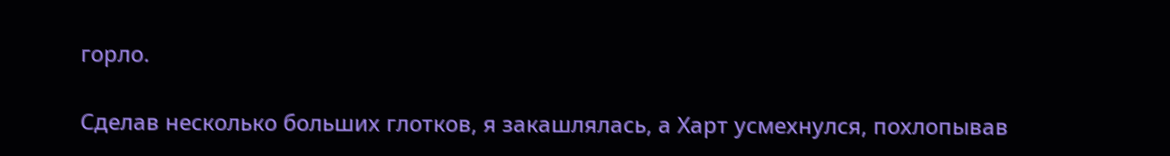горло.

Сделав несколько больших глотков, я закашлялась, а Харт усмехнулся, похлопывав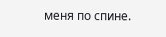меня по спине.